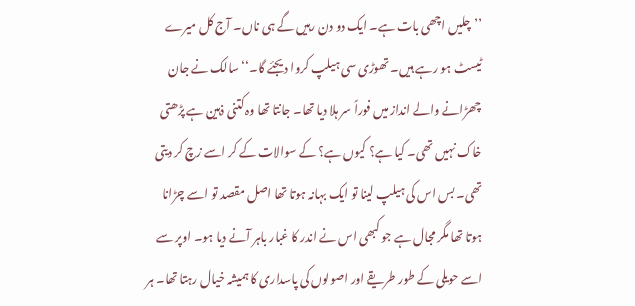’’چلیں اچھی بات ہے۔ ایک دو دن رہیں گے ہی ناں۔ آج کل میرے ٹیسٹ ہو رہے ہیں۔ تھوڑی سی ہیلپ کروا دیجئے گا۔‘‘ سالک نے جان چھڑانے والے انداز میں فوراً سر ہلا دیا تھا۔ جانتا تھا وہ کتنی ذہین ہے پڑھتی خاک نہیں تھی۔ کیا ہے؟ کیوں ہے؟ کے سوالات کے کر اسے زچ کر دیتی تھی۔ بس اس کی ہیلپ لینا تو ایک بہانہ ہوتا تھا اصل مقصد تو اسے چڑانا ہوتا تھا مگر مجال ہے جو کبھی اس نے اندر کا غبار باہر آنے دیا ہو۔ اوپر سے اسے حویلی کے طور طریقے اور اصولوں کی پاسداری کا ہمیشہ خیال رہتا تھا۔ ہر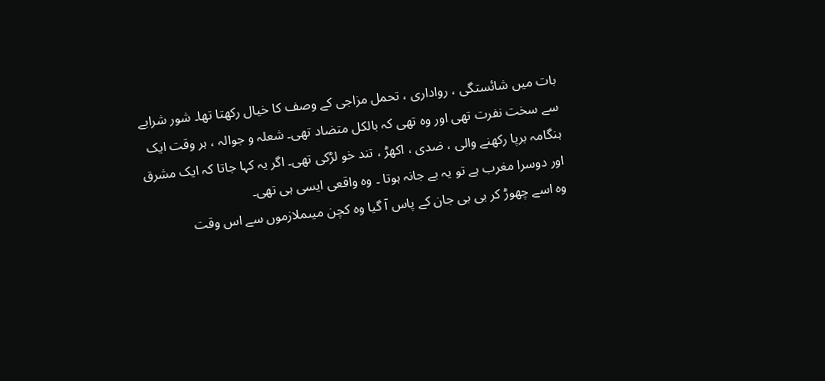بات میں شائستگی ، رواداری ، تحمل مزاجی کے وصف کا خیال رکھتا تھا۔ شور شرابے سے سخت نفرت تھی اور وہ تھی کہ بالکل متضاد تھی۔ شعلہ و جوالہ ، ہر وقت ایک ہنگامہ برپا رکھنے والی ، ضدی ، اکھڑ ، تند خو لڑکی تھی۔ اگر یہ کہا جاتا کہ ایک مشرق اور دوسرا مغرب ہے تو یہ بے جانہ ہوتا ۔ وہ واقعی ایسی ہی تھی۔
وہ اسے چھوڑ کر بی بی جان کے پاس آ گیا وہ کچن میںملازموں سے اس وقت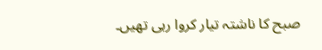صبح کا ناشتہ تیار کروا رہی تھیں۔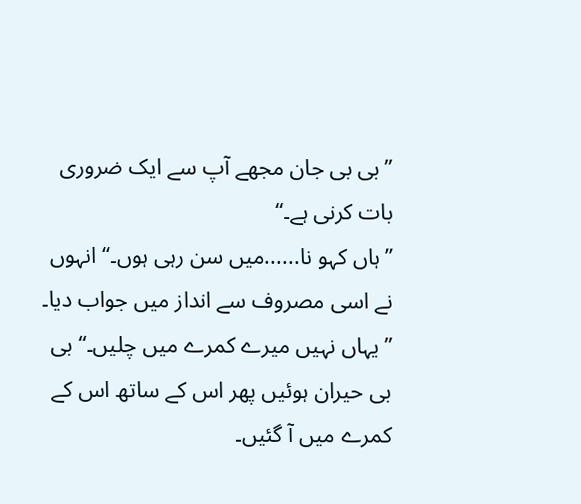’’بی بی جان مجھے آپ سے ایک ضروری بات کرنی ہے۔‘‘
’’ہاں کہو نا......میں سن رہی ہوں۔‘‘ انہوں نے اسی مصروف سے انداز میں جواب دیا۔
’’یہاں نہیں میرے کمرے میں چلیں۔‘‘ بی بی حیران ہوئیں پھر اس کے ساتھ اس کے کمرے میں آ گئیں۔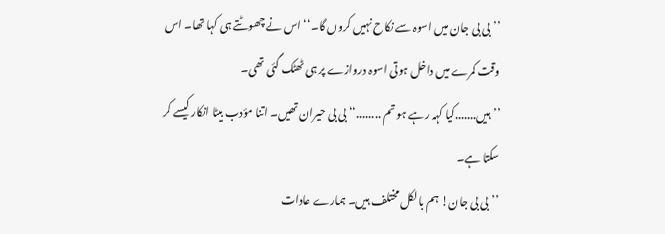’’بی بی جان میں اسوہ سے نکاح نہیں کروں گا۔‘‘ اس نے چھوٹتے ہی کہا تھا۔ اس وقت کمرے میں داخل ہوتی اسوہ دروازے پر ہی ٹھٹک گئی تھی۔
’’ہیں.......کیا کہہ رہے ہو تم ........‘‘ بی بی حیران تھیں۔ اتنا مؤدب بیٹا انکار کیسے کر سکتا ہے۔
’’بی بی جان! ہم بالکل مختلف ہیں۔ ہمارے عادات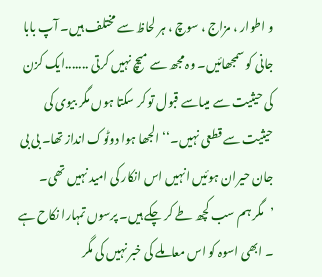و اطوار ، مزاج ، سوچ ، ہر لحاظ سے مختلف ہیں۔ آپ بابا جانی کو سمجھائیں۔ وہ مجھ سے میچ نہیں کرتی .......ایک کزن کی حیثیت سے میںاسے قبول تو کر سکتا ہوں مگر بیوی کی حیثیت سے قطعی نہیں۔‘‘ الجھا ہوا دوٹوک انداز تھا۔ بی بی جان حیران ہوئیں انہیں اس انکار کی امید نہیں تھی۔
’مگر ہم سب کچھ طے کر چکے ہیں۔ پرسوں تمہارا نکاح ہے ۔ ابھی اسوہ کو اس معاملے کی خبر نہیں کی مگر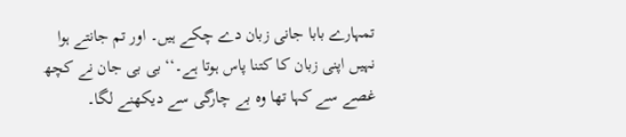تمہارے بابا جانی زبان دے چکے ہیں۔ اور تم جانتے ہوا نہیں اپنی زبان کا کتنا پاس ہوتا ہے۔‘‘ بی بی جان نے کچھ غصے سے کہا تھا وہ بے چارگی سے دیکھنے لگا۔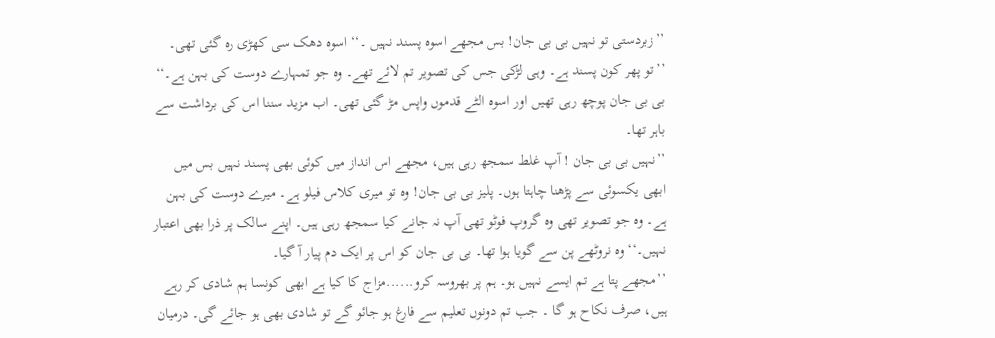’’زبردستی تو نہیں بی بی جان! بس مجھے اسوہ پسند نہیں ۔‘‘ اسوہ دھک سی کھڑی رہ گئی تھی۔
’’تو پھر کون پسند ہے۔ وہی لڑکی جس کی تصویر تم لائے تھے۔ وہ جو تمہارے دوست کی بہن ہے۔‘‘ بی بی جان پوچھ رہی تھیں اور اسوہ الٹے قدموں واپس مڑ گئی تھی۔ اب مزید سننا اس کی برداشت سے باہر تھا۔
’’نہیں بی بی جان ! آپ غلط سمجھ رہی ہیں، مجھے اس انداز میں کوئی بھی پسند نہیں بس میں ابھی یکسوئی سے پڑھنا چاہتا ہوں۔ پلیز بی بی جان! وہ تو میری کلاس فیلو ہے۔ میرے دوست کی بہن ہے۔ وہ جو تصویر تھی وہ گروپ فوٹو تھی آپ نہ جانے کیا سمجھ رہی ہیں۔ اپنے سالک پر ذرا بھی اعتبار نہیں۔‘‘ وہ نروٹھے پن سے گویا ہوا تھا۔ بی بی جان کو اس پر ایک دم پیار آ گیا۔
’’مجھے پتا ہے تم ایسے نہیں ہو۔ ہم پر بھروسہ کرو......مزاج کا کیا ہے ابھی کونسا ہم شادی کر رہے ہیں، صرف نکاح ہو گا ۔ جب تم دونوں تعلیم سے فارغ ہو جائو گے تو شادی بھی ہو جائے گی۔ درمیان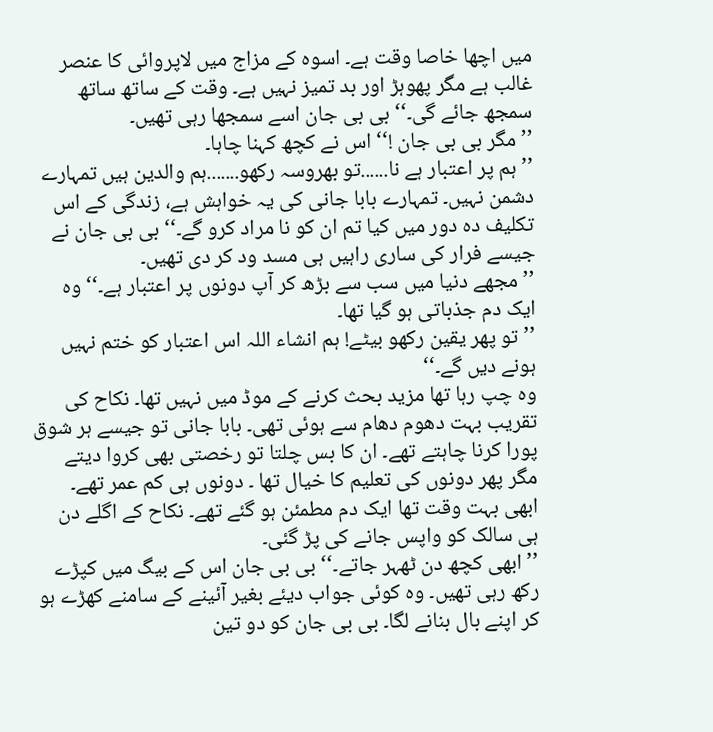میں اچھا خاصا وقت ہے۔ اسوہ کے مزاج میں لاپروائی کا عنصر غالب ہے مگر پھوہڑ اور بد تمیز نہیں ہے۔ وقت کے ساتھ ساتھ سمجھ جائے گی۔‘‘ بی بی جان اسے سمجھا رہی تھیں۔
’’مگر بی بی جان !‘‘ اس نے کچھ کہنا چاہا۔
’’ہم پر اعتبار ہے نا......تو بھروسہ رکھو.......ہم والدین ہیں تمہارے دشمن نہیں۔ تمہارے بابا جانی کی یہ خواہش ہے، زندگی کے اس تکلیف دہ دور میں کیا تم ان کو نا مراد کرو گے۔‘‘ بی بی جان نے جیسے فرار کی ساری راہیں ہی مسد ود کر دی تھیں۔
’’مجھے دنیا میں سب سے بڑھ کر آپ دونوں پر اعتبار ہے۔‘‘ وہ ایک دم جذباتی ہو گیا تھا۔
’’تو پھر یقین رکھو بیٹے! ہم انشاء اللہ اس اعتبار کو ختم نہیں ہونے دیں گے۔‘‘
وہ چپ رہا تھا مزید بحث کرنے کے موڈ میں نہیں تھا۔ نکاح کی تقریب بہت دھوم دھام سے ہوئی تھی۔ بابا جانی تو جیسے ہر شوق پورا کرنا چاہتے تھے۔ ان کا بس چلتا تو رخصتی بھی کروا دیتے مگر پھر دونوں کی تعلیم کا خیال تھا ۔ دونوں ہی کم عمر تھے۔ ابھی بہت وقت تھا ایک دم مطمئن ہو گئے تھے۔ نکاح کے اگلے دن ہی سالک کو واپس جانے کی پڑ گئی۔
’’ابھی کچھ دن ٹھہر جاتے۔‘‘ بی بی جان اس کے بیگ میں کپڑے رکھ رہی تھیں۔ وہ کوئی جواب دیئے بغیر آئینے کے سامنے کھڑے ہو کر اپنے بال بنانے لگا۔ بی بی جان کو دو تین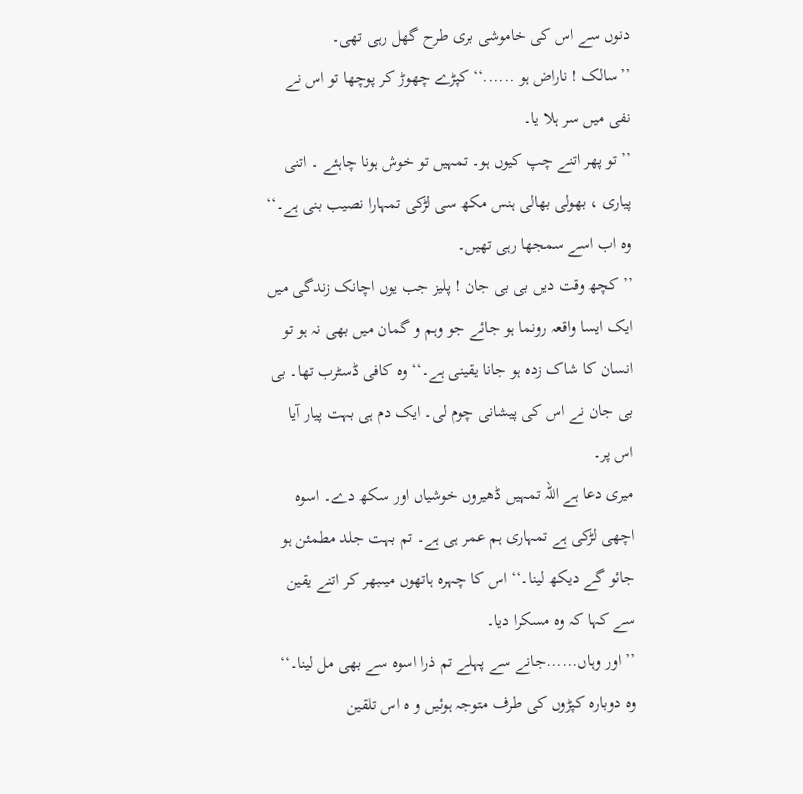دنوں سے اس کی خاموشی بری طرح گھل رہی تھی۔
’’سالک ! ناراض ہو ......‘‘ کپڑے چھوڑ کر پوچھا تو اس نے نفی میں سر ہلا یا۔
’’ تو پھر اتنے چپ کیوں ہو۔ تمہیں تو خوش ہونا چاہئے ۔ اتنی پیاری ، بھولی بھالی ہنس مکھ سی لڑکی تمہارا نصیب بنی ہے۔‘‘ وہ اب اسے سمجھا رہی تھیں۔
’’کچھ وقت دیں بی بی جان ! پلیز جب یوں اچانک زندگی میں ایک ایسا واقعہ رونما ہو جائے جو وہم و گمان میں بھی نہ ہو تو انسان کا شاک زدہ ہو جانا یقینی ہے۔‘‘ وہ کافی ڈسٹرب تھا۔ بی بی جان نے اس کی پیشانی چوم لی۔ ایک دم ہی بہت پیار آیا اس پر۔
میری دعا ہے اللہ تمہیں ڈھیروں خوشیاں اور سکھ دے۔ اسوہ اچھی لڑکی ہے تمہاری ہم عمر ہی ہے۔ تم بہت جلد مطمئن ہو جائو گے دیکھ لینا۔‘‘ اس کا چہرہ ہاتھوں میںبھر کر اتنے یقین سے کہا کہ وہ مسکرا دیا۔
’’اور وہاں......جانے سے پہلے تم ذرا اسوہ سے بھی مل لینا۔‘‘ وہ دوبارہ کپڑوں کی طرف متوجہ ہوئیں و ہ اس تلقین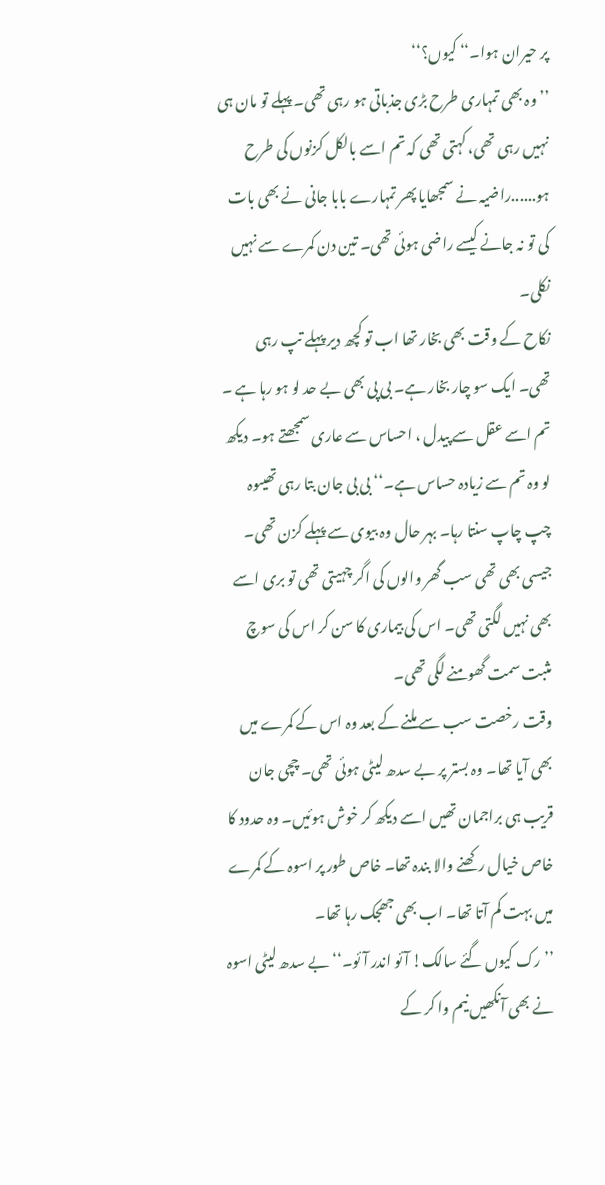پر حیران ہوا۔‘‘ کیوں؟‘‘
’’وہ بھی تمہاری طرح بڑی جذباتی ہو رہی تھی۔ پہلے تو مان ہی نہیں رہی تھی، کہتی تھی کہ تم اسے بالکل کزنوں کی طرح ہو......راضیہ نے سمجھایا پھر تمہارے بابا جانی نے بھی بات کی تو نہ جانے کیسے راضی ہوئی تھی۔ تین دن کمرے سے نہیں نکلی۔
نکاح کے وقت بھی بخار تھا اب تو کچھ دیر پہلے تپ رہی تھی۔ ایک سو چار بخار ہے۔ بی پی بھی بے حد لو ہو رہا ہے ۔ تم اسے عقل سے پیدل ، احساس سے عاری سمجھتے ہو۔ دیکھ لو وہ تم سے زیادہ حساس ہے۔‘‘ بی بی جان بتا رہی تھیںوہ چپ چاپ سنتا رہا۔ بہر حال وہ بیوی سے پہلے کزن تھی۔ جیسی بھی تھی سب گھر والوں کی اگر چہیتی تھی تو بری اسے بھی نہیں لگتی تھی۔ اس کی بیماری کا سن کر اس کی سوچ مثبت سمت گھومنے لگی تھی۔
وقت رخصت سب سے ملنے کے بعد وہ اس کے کمرے میں بھی آیا تھا۔ وہ بستر پر بے سدھ لیٹی ہوئی تھی۔ چچی جان قریب ہی براجمان تھیں اسے دیکھ کر خوش ہوئیں۔ وہ حدود کا خاص خیال رکھنے والا بندہ تھا۔ خاص طور پر اسوہ کے کمرے میں بہت کم آتا تھا۔ اب بھی جھجک رہا تھا۔
’’رک کیوں گئے سالک! آئو اندر آئو۔‘‘ بے سدھ لیٹی اسوہ نے بھی آنکھیں نیم وا کر کے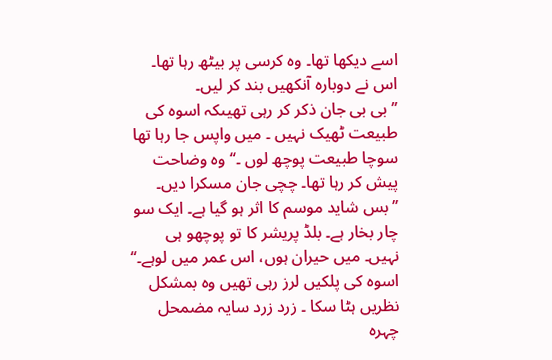اسے دیکھا تھا۔ وہ کرسی پر بیٹھ رہا تھا۔ اس نے دوبارہ آنکھیں بند کر لیں۔
’’ بی بی جان ذکر کر رہی تھیںکہ اسوہ کی طبیعت ٹھیک نہیں ۔ میں واپس جا رہا تھا سوچا طبیعت پوچھ لوں ۔‘‘ وہ وضاحت پیش کر رہا تھا۔ چچی جان مسکرا دیں۔
’’بس شاید موسم کا اثر ہو گیا ہے۔ ایک سو چار بخار ہے۔ بلڈ پریشر کا تو پوچھو ہی نہیں۔ میں حیران ہوں، اس عمر میں لوہے۔‘‘ اسوہ کی پلکیں لرز رہی تھیں وہ بمشکل نظریں ہٹا سکا ۔ زرد زرد سایہ مضمحل چہرہ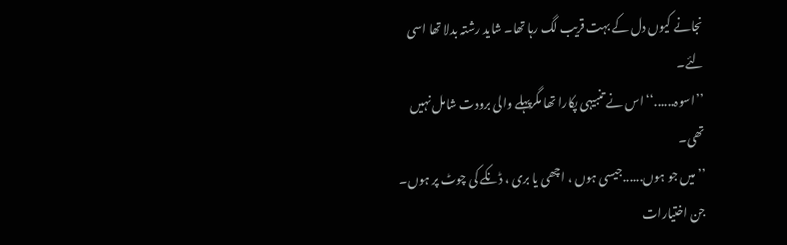نجانے کیوں دل کے بہت قریب لگ رہا تھا۔ شاید رشتہ بدلا تھا اسی لئے۔
’’اسوہ......‘‘ اس نے تنبیہی پکارا تھا مگرپہلے والی برودت شامل نہیں تھی۔
’’میں جو ہوں......جیسی ہوں ، اچھی یا بری ، ڈنکے کی چوٹ پر ہوں۔ جن اختیارات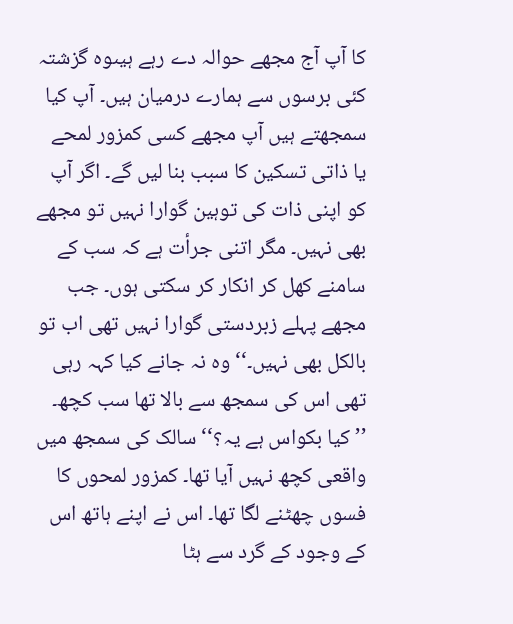کا آپ آج مجھے حوالہ دے رہے ہیںوہ گزشتہ کئی برسوں سے ہمارے درمیان ہیں۔ آپ کیا سمجھتے ہیں آپ مجھے کسی کمزور لمحے یا ذاتی تسکین کا سبب بنا لیں گے۔ اگر آپ کو اپنی ذات کی توہین گوارا نہیں تو مجھے بھی نہیں۔ مگر اتنی جرأت ہے کہ سب کے سامنے کھل کر انکار کر سکتی ہوں۔ جب مجھے پہلے زبردستی گوارا نہیں تھی اب تو بالکل بھی نہیں۔‘‘ وہ نہ جانے کیا کہہ رہی تھی اس کی سمجھ سے بالا تھا سب کچھ۔
’’کیا بکواس ہے یہ؟‘‘ سالک کی سمجھ میں واقعی کچھ نہیں آیا تھا۔ کمزور لمحوں کا فسوں چھٹنے لگا تھا۔ اس نے اپنے ہاتھ اس کے وجود کے گرد سے ہٹا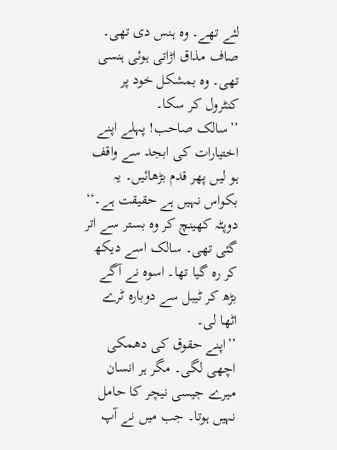لئے تھے۔ وہ ہنس دی تھی۔ صاف مذاق اڑاتی ہوئی ہنسی تھی۔ وہ بمشکل خود پر کنٹرول کر سکا۔
’’سالک صاحب! پہلے اپنے اختیارات کی ابجد سے واقف ہو لیں پھر قدم بڑھائیں۔ یہ بکواس نہیں ہے حقیقت ہے۔‘‘ دوپٹہ کھینچ کر وہ بستر سے اتر گئی تھی۔ سالک اسے دیکھ کر رہ گیا تھا۔ اسوہ نے آگے بڑھ کر ٹیبل سے دوبارہ ٹرے اٹھا لی۔
’’اپنے حقوق کی دھمکی اچھی لگی۔ مگر ہر انسان میرے جیسی نیچر کا حامل نہیں ہوتا۔ جب میں نے آپ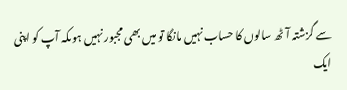سے گزشتہ آٹھ سالوں کا حساب نہیں مانگا تو میں بھی مجبور نہیں ہوںکہ آپ کو اپنی ایک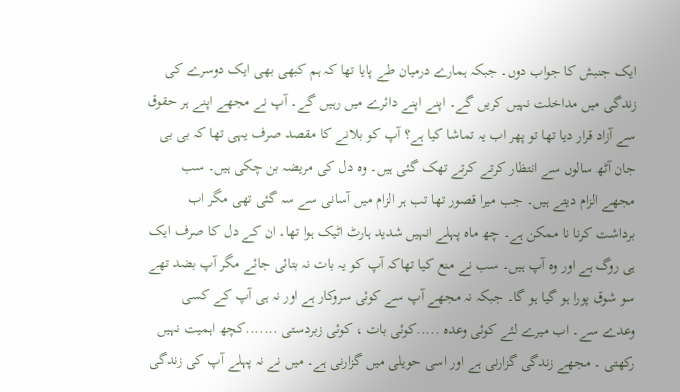ایک جنبش کا جواب دوں۔ جبکہ ہمارے درمیان طے پایا تھا کہ ہم کبھی بھی ایک دوسرے کی زندگی میں مداخلت نہیں کریں گے۔ اپنے اپنے دائرے میں رہیں گے۔ آپ نے مجھے اپنے ہر حقوق سے آزاد قرار دیا تھا تو پھر اب یہ تماشا کیا ہے؟ آپ کو بلانے کا مقصد صرف یہی تھا کہ بی بی جان آٹھ سالوں سے انتظار کرتے کرتے تھک گئی ہیں۔ وہ دل کی مریضہ بن چکی ہیں۔ سب مجھے الزام دیتے ہیں۔ جب میرا قصور تھا تب ہر الزام میں آسانی سے سہ گئی تھی مگر اب برداشت کرنا نا ممکن ہے۔ چھ ماہ پہلے انہیں شدید ہارٹ اٹیک ہوا تھا۔ ان کے دل کا صرف ایک ہی روگ ہے اور وہ آپ ہیں۔ سب نے منع کیا تھاکہ آپ کو یہ بات نہ بتائی جائے مگر آپ بضد تھے سو شوق پورا ہو گیا ہو گا۔ جبکہ نہ مجھے آپ سے کوئی سروکار ہے اور نہ ہی آپ کے کسی وعدے سے۔ اب میرے لئے کوئی وعدہ .....کوئی بات ، کوئی زبردستی .......کچھ اہمیت نہیں رکھتی ۔ مجھے زندگی گزارنی ہے اور اسی حویلی میں گزارنی ہے۔ میں نے نہ پہلے آپ کی زندگی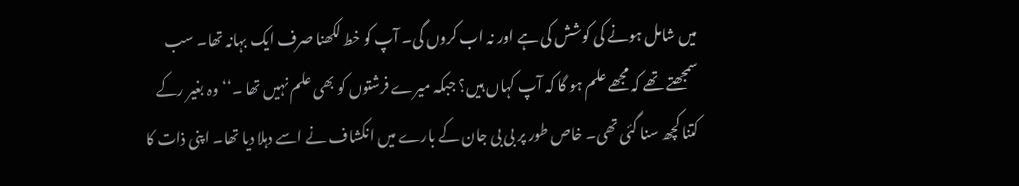میں شامل ہونے کی کوشش کی ہے اور نہ اب کروں گی۔ آپ کو خط لکھنا صرف ایک بہانہ تھا۔ سب سمجھتے تھے کہ مجھے علم ہو گا کہ آپ کہاں ہیں؟ جبکہ میرے فرشتوں کو بھی علم نہیں تھا ۔‘‘ وہ بغیر رکے کتنا کچھ سنا گئی تھی۔ خاص طور پر بی بی جان کے بارے میں انکشاف نے اسے دہلا دیا تھا۔ اپنی ذات کا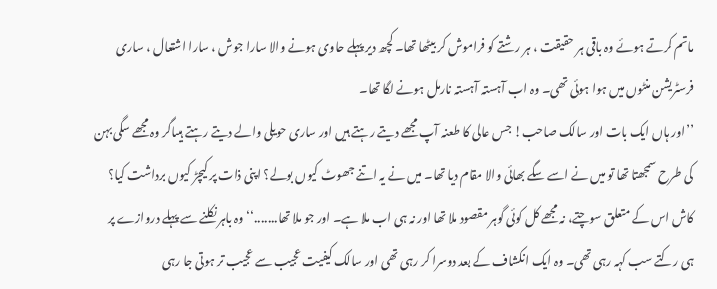ماتم کرتے ہوئے وہ باقی ہر حقیقت ، ہر رشتے کو فراموش کر بیٹھا تھا۔ کچھ دیر پہلے حاوی ہونے والا سارا جوش ، سارا اشتعال ، ساری فرسٹریشن منٹوں میں ہوا ہوئی تھی۔ وہ اب آہستہ آہستہ نارمل ہونے لگا تھا۔
’’اور ہاں ایک بات اور سالک صاحب! جس عالی کا طعنہ آپ مجھے دیتے رہتے ہیں اور ساری حویلی والے دیتے رہتے ہیںاگر وہ مجھے سگی بہن کی طرح سمجھتا تھا تو میں نے اسے سگے بھائی والا مقام دیا تھا۔ میں نے یہ اتنے جھوٹ کیوں بولے؟ اپنی ذات پر کیچڑ کیوں برداشت کیا؟ کاش اس کے متعلق سوچتے، نہ مجھے کل کوئی گوہر مقصود ملا تھا اور نہ ہی اب ملا ہے۔ اور جو ملا تھا.......‘‘ وہ باہر نکلنے سے پہلے دروازے پر ہی رکتے سب کہہ رہی تھی۔ وہ ایک انکشاف کے بعد دوسرا کر رہی تھی اور سالک کیفیت عجیب سے عجیب تر ہوتی جا رہی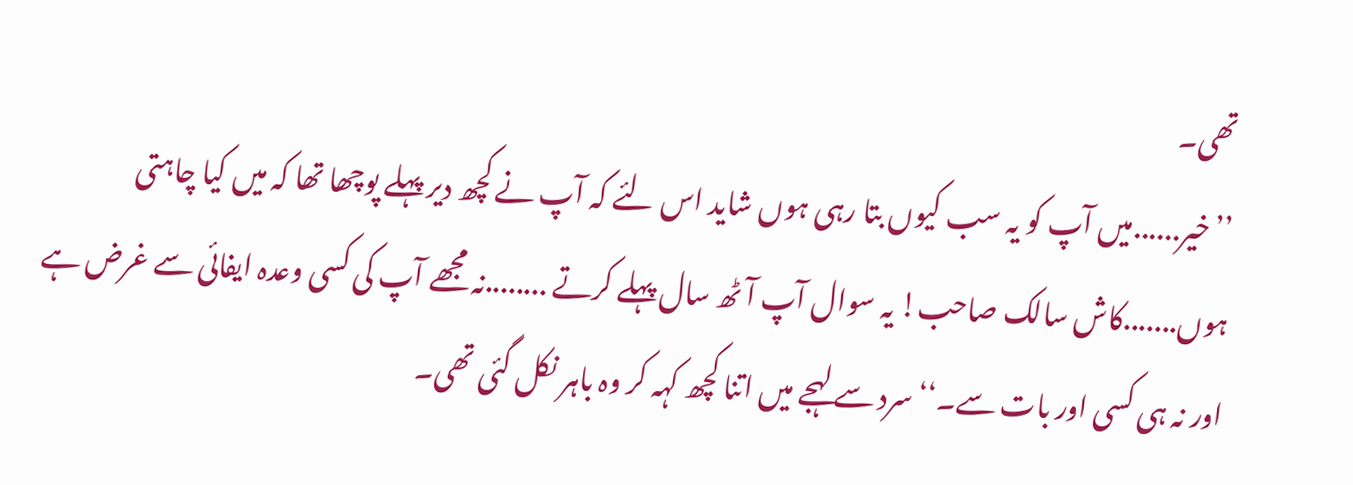تھی۔
’’خیر......میں آپ کو یہ سب کیوں بتا رہی ہوں شاید اس لئے کہ آپ نے کچھ دیر پہلے پوچھا تھا کہ میں کیا چاہتی ہوں.......کاش سالک صاحب! یہ سوال آپ آٹھ سال پہلے کرتے ........نہ مجھے آپ کی کسی وعدہ ایفائی سے غرض ہے اور نہ ہی کسی اور بات سے۔‘‘ سرد سے لہجے میں اتنا کچھ کہہ کر وہ باہر نکل گئی تھی۔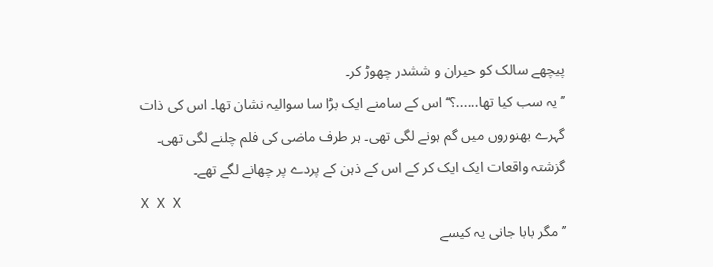پیچھے سالک کو حیران و ششدر چھوڑ کر۔
’’یہ سب کیا تھا......؟‘‘ اس کے سامنے ایک بڑا سا سوالیہ نشان تھا۔ اس کی ذات گہرے بھنوروں میں گم ہونے لگی تھی۔ ہر طرف ماضی کی فلم چلنے لگی تھی۔ گزشتہ واقعات ایک ایک کر کے اس کے ذہن کے پردے پر چھانے لگے تھے۔
X X X
’’مگر بابا جانی یہ کیسے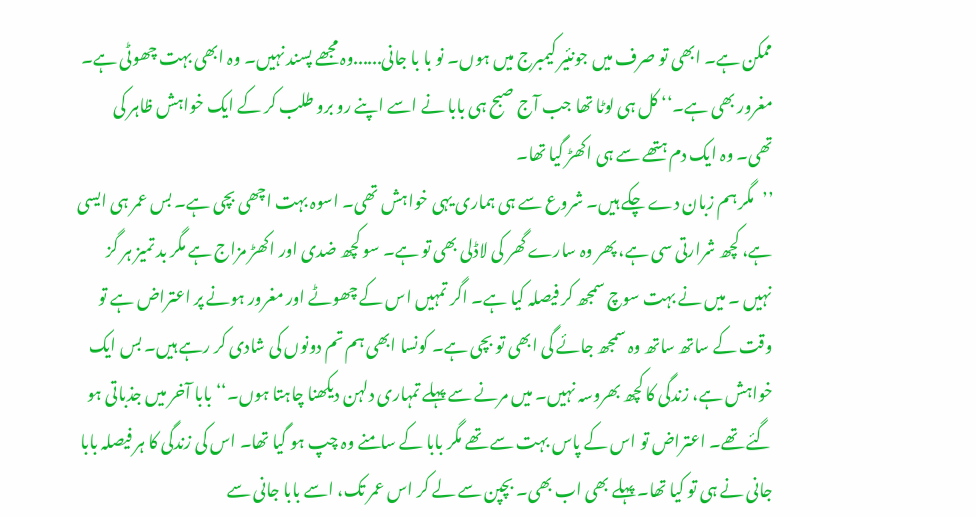ممکن ہے۔ ابھی تو صرف میں جونئیر کیمبرج میں ہوں۔ نو با با جانی......وہ مجھے پسند نہیں۔ وہ ابھی بہت چھوٹی ہے۔ مغرور بھی ہے۔‘‘ کل ہی لوٹا تھا جب آج صبح ہی بابا نے اسے اپنے رو برو طلب کر کے ایک خواہش ظاہر کی تھی۔ وہ ایک دم ہتھے سے ہی اکھڑ گیا تھا۔
’’مگر ہم زبان دے چکے ہیں۔ شروع سے ہی ہماری یہی خواہش تھی۔ اسوہ بہت اچھی بچی ہے۔ بس عمر ہی ایسی ہے، کچھ شرارتی سی ہے، پھر وہ سارے گھر کی لاڈلی بھی تو ہے۔ سو کچھ ضدی اور اکھڑ مزاج ہے مگر بد تمیز ہر گز نہیں ۔ میں نے بہت سوچ سمجھ کر فیصلہ کیا ہے۔ اگر تمہیں اس کے چھوٹے اور مغرور ہونے پر اعتراض ہے تو وقت کے ساتھ ساتھ وہ سمجھ جائے گی ابھی تو بچی ہے۔ کونسا ابھی ہم تم دونوں کی شادی کر رہے ہیں۔ بس ایک خواہش ہے، زندگی کا کچھ بھروسہ نہیں۔ میں مرنے سے پہلے تمہاری دلہن دیکھنا چاہتا ہوں۔‘‘ بابا آخر میں جذباتی ہو گئے تھے۔ اعتراض تو اس کے پاس بہت سے تھے مگر بابا کے سامنے وہ چپ ہو گیا تھا۔ اس کی زندگی کا ہر فیصلہ بابا جانی نے ہی تو کیا تھا۔ پہلے بھی اب بھی۔ بچپن سے لے کر اس عمر تک، اسے بابا جانی سے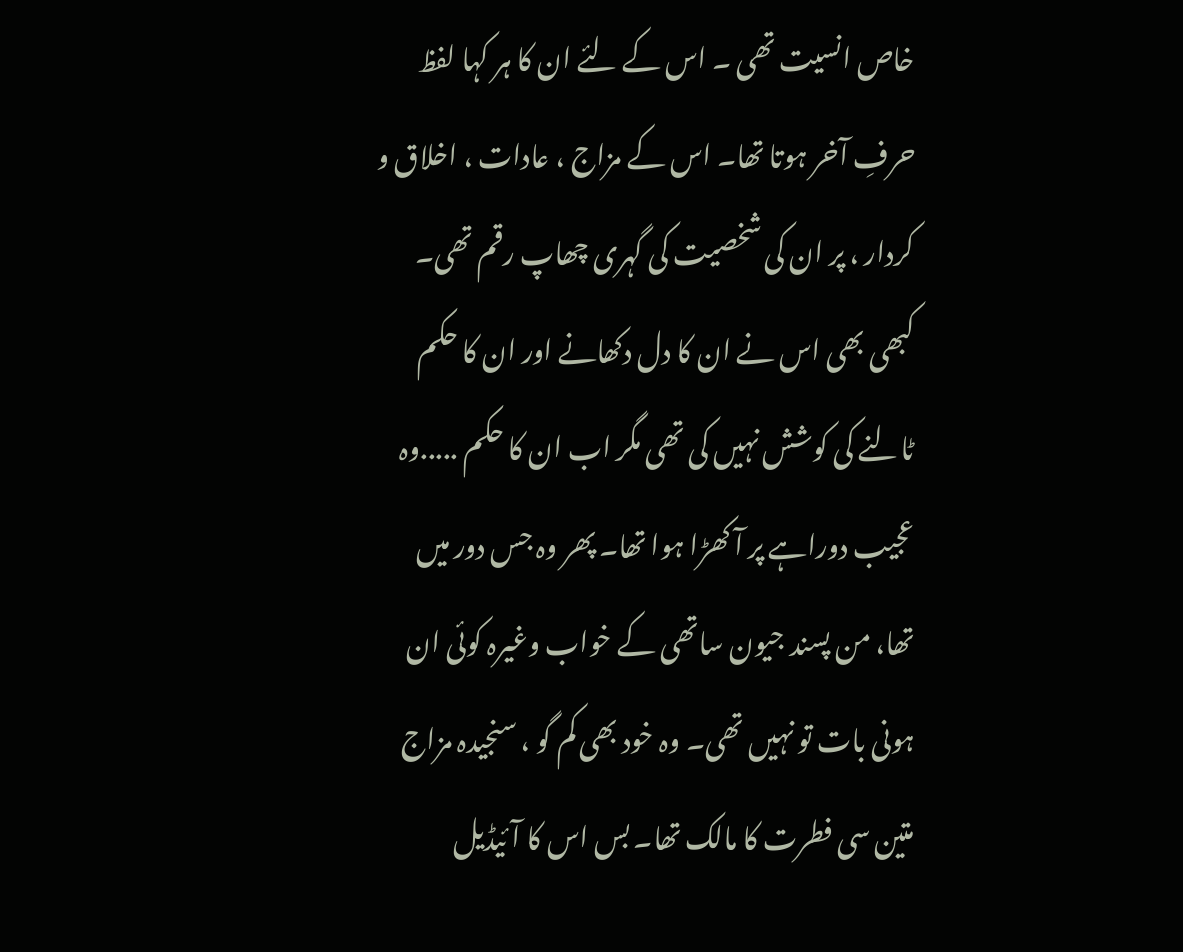خاص انسیت تھی ۔ اس کے لئے ان کا ہر کہا لفظ حرفِ آخر ہوتا تھا۔ اس کے مزاج ، عادات ، اخلاق و کردار ، پر ان کی شخصیت کی گہری چھاپ رقم تھی۔ کبھی بھی اس نے ان کا دل دکھانے اور ان کا حکم ٹالنے کی کوشش نہیں کی تھی مگر اب ان کا حکم .....وہ عجیب دوراہے پر آ کھڑا ہوا تھا۔ پھر وہ جس دور میں تھا، من پسند جیون ساتھی کے خواب وغیرہ کوئی ان ہونی بات تو نہیں تھی۔ وہ خود بھی کم گو ، سنجیدہ مزاج متین سی فطرت کا مالک تھا۔ بس اس کا آئیڈیل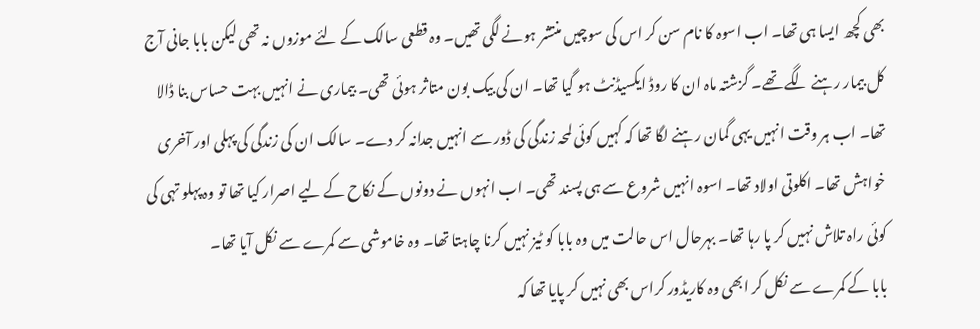بھی کچھ ایسا ہی تھا۔ اب اسوہ کا نام سن کر اس کی سوچیں منتشر ہونے لگی تھیں۔ وہ قطعی سالک کے لئے موزوں نہ تھی لیکن بابا جانی آج کل بیمار رہنے لگے تھے۔ گزشتہ ماہ ان کا روڈ ایکسیڈنٹ ہو گیا تھا۔ ان کی بیک بون متاثر ہوئی تھی۔ بیماری نے انہیں بہت حساس بنا ڈالا تھا۔ اب ہر وقت انہیں یہی گمان رہنے لگا تھا کہ کہیں کوئی لمحہ زندگی کی ڈور سے انہیں جدانہ کر دے۔ سالک ان کی زندگی کی پہلی اور آخری خواہش تھا۔ اکلوتی اولاد تھا۔ اسوہ انہیں شروع سے ہی پسند تھی۔ اب انہوں نے دونوں کے نکاح کے لیے اصرار کیا تھا تو وہ پہلو تہی کی کوئی راہ تلاش نہیں کر پا رہا تھا۔ بہرحال اس حالت میں وہ بابا کو ٹیز نہیں کرنا چاہتا تھا۔ وہ خاموشی سے کمرے سے نکل آیا تھا۔
بابا کے کمرے سے نکل کر ابھی وہ کاریڈور کراس بھی نہیں کر پایا تھا کہ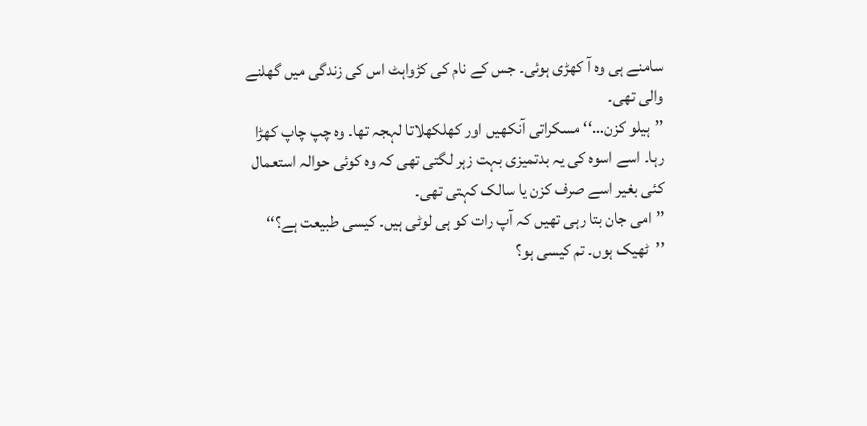سامنے ہی وہ آ کھڑی ہوئی۔ جس کے نام کی کڑواہٹ اس کی زندگی میں گھلنے والی تھی۔
’’ہیلو کزن…‘‘ مسکراتی آنکھیں اور کھلکھلاتا لہجہ تھا۔ وہ چپ چاپ کھڑا رہا۔ اسے اسوہ کی یہ بدتمیزی بہت زہر لگتی تھی کہ وہ کوئی حوالہ استعمال کئی بغیر اسے صرف کزن یا سالک کہتی تھی۔
’’امی جان بتا رہی تھیں کہ آپ رات کو ہی لوٹی ہیں۔ کیسی طبیعت ہے؟‘‘
’’ٹھیک ہوں۔ تم کیسی ہو؟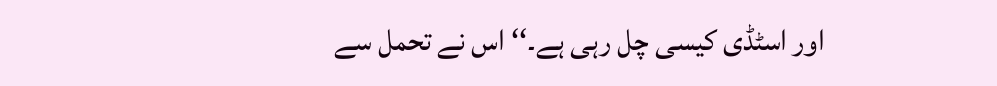اور اسٹڈی کیسی چل رہی ہے۔‘‘ اس نے تحمل سے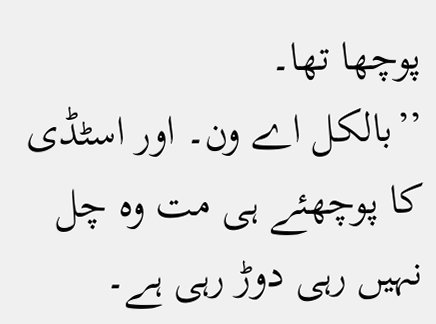پوچھا تھا۔
’’بالکل اے ون۔ اور اسٹڈی کا پوچھئے ہی مت وہ چل نہیں رہی دوڑ رہی ہے۔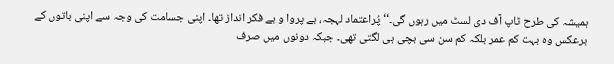ہمیشہ کی طرح ٹاپ آف دی لسٹ میں رہوں گی۔‘‘ پُراعتماد لہجہ، بے پروا و بے فکر انداز تھا۔ اپنی جسامت کی وجہ سے اپنی باتوں کے برعکس وہ بہت کم عمر بلکہ کم سن سی بچی ہی لگتی تھی۔ جبکہ دونوں میں صرف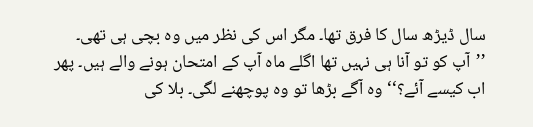سال ڈیڑھ سال کا فرق تھا۔ مگر اس کی نظر میں وہ بچی ہی تھی۔
’’آپ کو تو آنا ہی نہیں تھا اگلے ماہ آپ کے امتحان ہونے والے ہیں۔ پھر اب کیسے آئے؟‘‘ وہ آگے بڑھا تو وہ پوچھنے لگی۔ بلا کی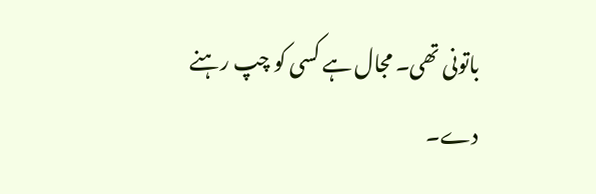باتونی تھی۔ مجال ہے کسی کو چپ رہنے دے۔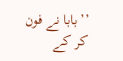’’بابا نے فون کر کے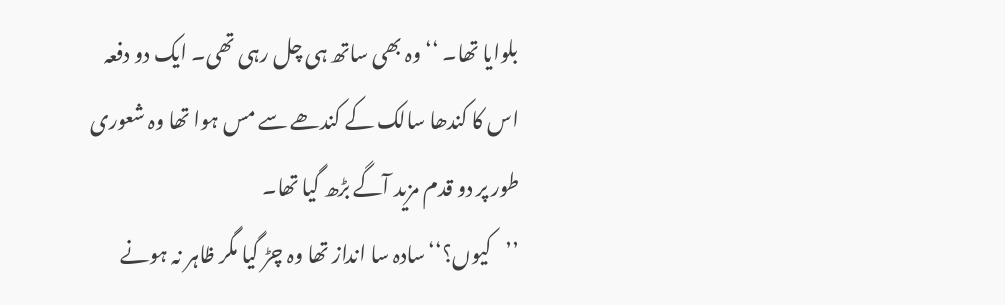بلوایا تھا۔ ‘‘ وہ بھی ساتھ ہی چل رہی تھی۔ ایک دو دفعہ اس کا کندھا سالک کے کندھے سے مس ہوا تھا وہ شعوری طور پر دو قدم مزید آگے بڑھ گیا تھا۔
’’کیوں؟‘‘سادہ سا انداز تھا وہ چڑ گیا مگر ظاہر نہ ہونے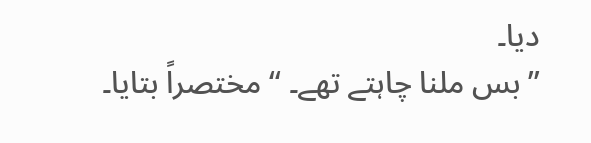دیا۔
’’بس ملنا چاہتے تھے۔ ‘‘ مختصراً بتایا۔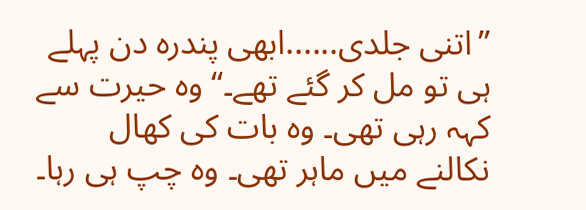’’اتنی جلدی......ابھی پندرہ دن پہلے ہی تو مل کر گئے تھے۔‘‘ وہ حیرت سے کہہ رہی تھی۔ وہ بات کی کھال نکالنے میں ماہر تھی۔ وہ چپ ہی رہا۔